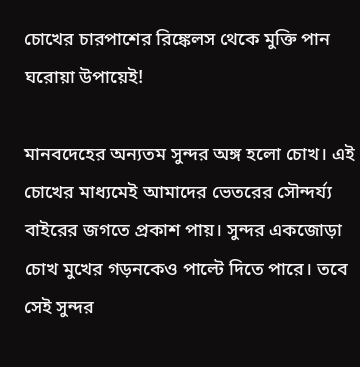চোখের চারপাশের রিঙ্কেলস থেকে মুক্তি পান ঘরোয়া উপায়েই!

মানবদেহের অন্যতম সুন্দর অঙ্গ হলো চোখ। এই চোখের মাধ্যমেই আমাদের ভেতরের সৌন্দর্য্য বাইরের জগতে প্রকাশ পায়। সুন্দর একজোড়া চোখ মুখের গড়নকেও পাল্টে দিতে পারে। তবে সেই সুন্দর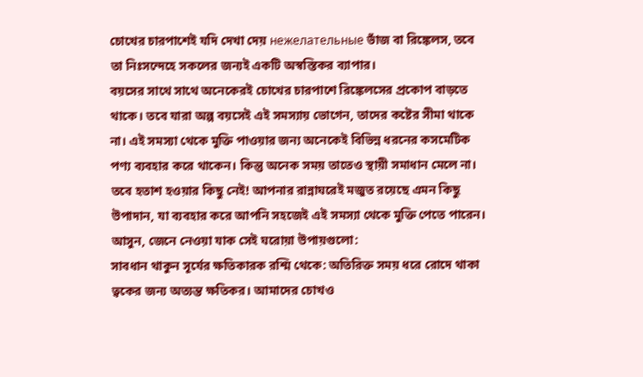চোখের চারপাশেই যদি দেখা দেয় нежелательные ভাঁজ বা রিঙ্কেলস, তবে তা নিঃসন্দেহে সকলের জন্যই একটি অস্বস্তিকর ব্যাপার।
বয়সের সাথে সাথে অনেকেরই চোখের চারপাশে রিঙ্কেলসের প্রকোপ বাড়তে থাকে। তবে যারা অল্প বয়সেই এই সমস্যায় ভোগেন, তাদের কষ্টের সীমা থাকে না। এই সমস্যা থেকে মুক্তি পাওয়ার জন্য অনেকেই বিভিন্ন ধরনের কসমেটিক পণ্য ব্যবহার করে থাকেন। কিন্তু অনেক সময় তাতেও স্থায়ী সমাধান মেলে না। তবে হতাশ হওয়ার কিছু নেই! আপনার রান্নাঘরেই মজুত রয়েছে এমন কিছু উপাদান, যা ব্যবহার করে আপনি সহজেই এই সমস্যা থেকে মুক্তি পেতে পারেন। আসুন, জেনে নেওয়া যাক সেই ঘরোয়া উপায়গুলো:
সাবধান থাকুন সূর্যের ক্ষতিকারক রশ্মি থেকে: অতিরিক্ত সময় ধরে রোদে থাকা ত্বকের জন্য অত্যন্ত ক্ষতিকর। আমাদের চোখও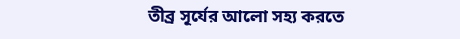তীব্র সূর্যের আলো সহ্য করতে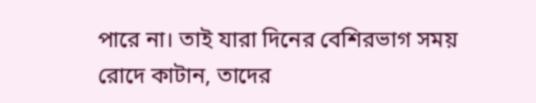পারে না। তাই যারা দিনের বেশিরভাগ সময় রোদে কাটান, তাদের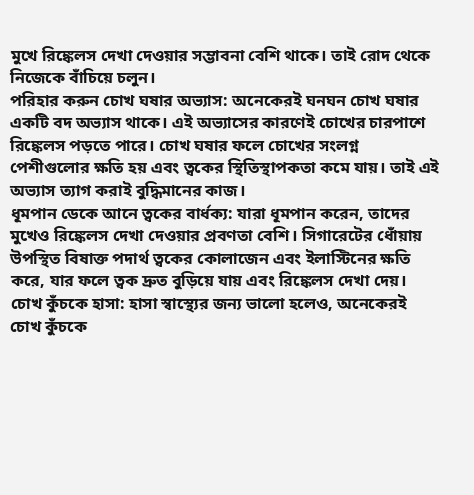মুখে রিঙ্কেলস দেখা দেওয়ার সম্ভাবনা বেশি থাকে। তাই রোদ থেকে নিজেকে বাঁচিয়ে চলুন।
পরিহার করুন চোখ ঘষার অভ্যাস: অনেকেরই ঘনঘন চোখ ঘষার একটি বদ অভ্যাস থাকে। এই অভ্যাসের কারণেই চোখের চারপাশে রিঙ্কেলস পড়তে পারে। চোখ ঘষার ফলে চোখের সংলগ্ন পেশীগুলোর ক্ষতি হয় এবং ত্বকের স্থিতিস্থাপকতা কমে যায়। তাই এই অভ্যাস ত্যাগ করাই বুদ্ধিমানের কাজ।
ধূমপান ডেকে আনে ত্বকের বার্ধক্য: যারা ধূমপান করেন, তাদের মুখেও রিঙ্কেলস দেখা দেওয়ার প্রবণতা বেশি। সিগারেটের ধোঁয়ায় উপস্থিত বিষাক্ত পদার্থ ত্বকের কোলাজেন এবং ইলাস্টিনের ক্ষতি করে, যার ফলে ত্বক দ্রুত বুড়িয়ে যায় এবং রিঙ্কেলস দেখা দেয়।
চোখ কুঁচকে হাসা: হাসা স্বাস্থ্যের জন্য ভালো হলেও, অনেকেরই চোখ কুঁচকে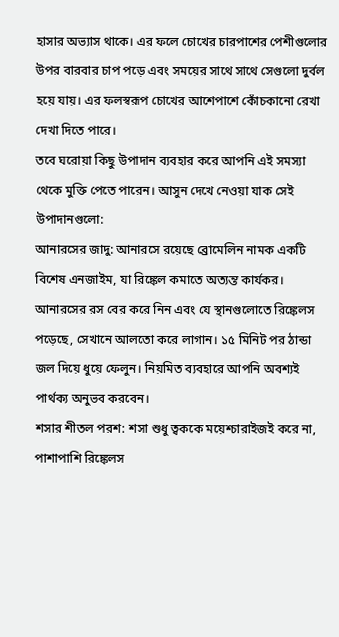হাসার অভ্যাস থাকে। এর ফলে চোখের চারপাশের পেশীগুলোর উপর বারবার চাপ পড়ে এবং সময়ের সাথে সাথে সেগুলো দুর্বল হয়ে যায়। এর ফলস্বরূপ চোখের আশেপাশে কোঁচকানো রেখা দেখা দিতে পারে।
তবে ঘরোয়া কিছু উপাদান ব্যবহার করে আপনি এই সমস্যা থেকে মুক্তি পেতে পারেন। আসুন দেখে নেওয়া যাক সেই উপাদানগুলো:
আনারসের জাদু: আনারসে রয়েছে ব্রোমেলিন নামক একটি বিশেষ এনজাইম, যা রিঙ্কেল কমাতে অত্যন্ত কার্যকর। আনারসের রস বের করে নিন এবং যে স্থানগুলোতে রিঙ্কেলস পড়েছে, সেখানে আলতো করে লাগান। ১৫ মিনিট পর ঠান্ডা জল দিয়ে ধুয়ে ফেলুন। নিয়মিত ব্যবহারে আপনি অবশ্যই পার্থক্য অনুভব করবেন।
শসার শীতল পরশ: শসা শুধু ত্বককে ময়েশ্চারাইজই করে না, পাশাপাশি রিঙ্কেলস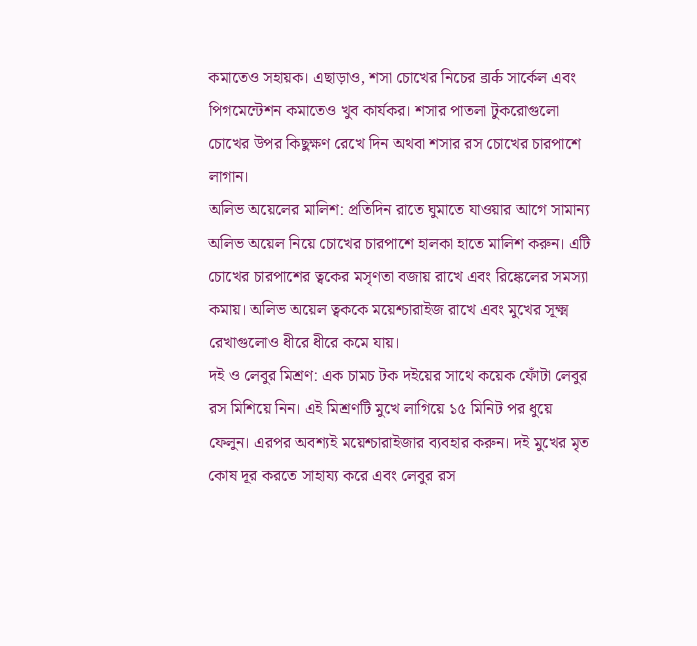কমাতেও সহায়ক। এছাড়াও, শসা চোখের নিচের डार्क সার্কেল এবং পিগমেন্টেশন কমাতেও খুব কার্যকর। শসার পাতলা টুকরোগুলো চোখের উপর কিছুক্ষণ রেখে দিন অথবা শসার রস চোখের চারপাশে লাগান।
অলিভ অয়েলের মালিশ: প্রতিদিন রাতে ঘুমাতে যাওয়ার আগে সামান্য অলিভ অয়েল নিয়ে চোখের চারপাশে হালকা হাতে মালিশ করুন। এটি চোখের চারপাশের ত্বকের মসৃণতা বজায় রাখে এবং রিঙ্কেলের সমস্যা কমায়। অলিভ অয়েল ত্বককে ময়েশ্চারাইজ রাখে এবং মুখের সূক্ষ্ম রেখাগুলোও ধীরে ধীরে কমে যায়।
দই ও লেবুর মিশ্রণ: এক চামচ টক দইয়ের সাথে কয়েক ফোঁটা লেবুর রস মিশিয়ে নিন। এই মিশ্রণটি মুখে লাগিয়ে ১৫ মিনিট পর ধুয়ে ফেলুন। এরপর অবশ্যই ময়েশ্চারাইজার ব্যবহার করুন। দই মুখের মৃত কোষ দূর করতে সাহায্য করে এবং লেবুর রস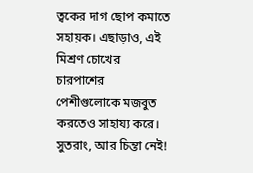ত্বকের দাগ ছোপ কমাতে সহায়ক। এছাড়াও, এই মিশ্রণ চোখের চারপাশের পেশীগুলোকে মজবুত করতেও সাহায্য করে।
সুতরাং, আর চিন্তা নেই!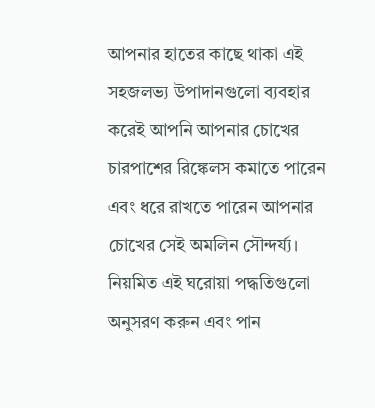আপনার হাতের কাছে থাকা এই সহজলভ্য উপাদানগুলো ব্যবহার করেই আপনি আপনার চোখের চারপাশের রিঙ্কেলস কমাতে পারেন এবং ধরে রাখতে পারেন আপনার চোখের সেই অমলিন সৌন্দর্য্য। নিয়মিত এই ঘরোয়া পদ্ধতিগুলো অনুসরণ করুন এবং পান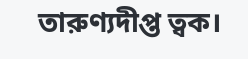তারুণ্যদীপ্ত ত্বক।